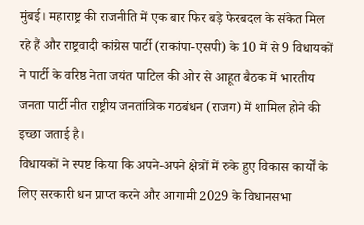मुंबई। महाराष्ट्र की राजनीति में एक बार फिर बड़े फेरबदल के संकेत मिल रहे हैं और राष्ट्रवादी कांग्रेस पार्टी (राकांपा-एसपी) के 10 में से 9 विधायकों ने पार्टी के वरिष्ठ नेता जयंत पाटिल की ओर से आहूत बैठक में भारतीय जनता पार्टी नीत राष्ट्रीय जनतांत्रिक गठबंधन (राजग) में शामिल होने की इच्छा जताई है।
विधायकों ने स्पष्ट किया कि अपने-अपने क्षेत्रों में रुके हुए विकास कार्यों के लिए सरकारी धन प्राप्त करने और आगामी 2029 के विधानसभा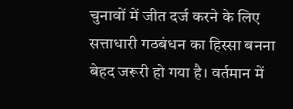चुनावों में जीत दर्ज करने के लिए सत्ताधारी गठबंधन का हिस्सा बनना बेहद जरूरी हो गया है। वर्तमान में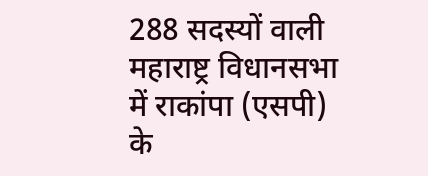288 सदस्यों वाली महाराष्ट्र विधानसभा में राकांपा (एसपी) के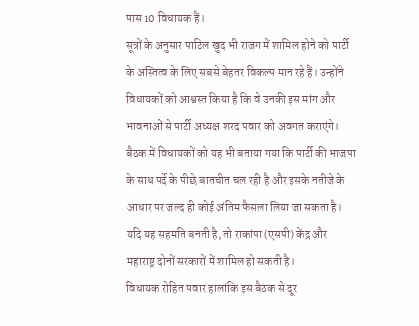पास 10 विधायक हैं।
सूत्रों के अनुसार पाटिल खुद भी राजग में शामिल होने को पार्टी के अस्तित्व के लिए सबसे बेहतर विकल्प मान रहे हैं। उन्होंने विधायकों को आश्वस्त किया है कि वे उनकी इस मांग और भावनाओं से पार्टी अध्यक्ष शरद पवार को अवगत कराएंगे।
बैठक में विधायकों को यह भी बताया गया कि पार्टी की भाजपा के साथ पर्दे के पीछे बातचीत चल रही है और इसके नतीजे के आधार पर जल्द ही कोई अंतिम फैसला लिया जा सकता है। यदि यह सहमति बनती है, तो राकांपा (एसपी) केंद्र और महाराष्ट्र दोनों सरकारों में शामिल हो सकती है।
विधायक रोहित पवार हालांकि इस बैठक से दूर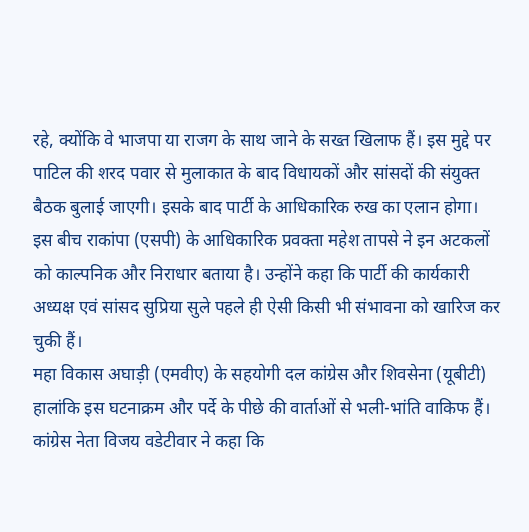रहे, क्योंकि वे भाजपा या राजग के साथ जाने के सख्त खिलाफ हैं। इस मुद्दे पर पाटिल की शरद पवार से मुलाकात के बाद विधायकों और सांसदों की संयुक्त बैठक बुलाई जाएगी। इसके बाद पार्टी के आधिकारिक रुख का एलान होगा।
इस बीच राकांपा (एसपी) के आधिकारिक प्रवक्ता महेश तापसे ने इन अटकलों को काल्पनिक और निराधार बताया है। उन्होंने कहा कि पार्टी की कार्यकारी अध्यक्ष एवं सांसद सुप्रिया सुले पहले ही ऐसी किसी भी संभावना को खारिज कर चुकी हैं।
महा विकास अघाड़ी (एमवीए) के सहयोगी दल कांग्रेस और शिवसेना (यूबीटी) हालांकि इस घटनाक्रम और पर्दे के पीछे की वार्ताओं से भली-भांति वाकिफ हैं। कांग्रेस नेता विजय वडेटीवार ने कहा कि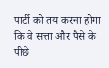पार्टी को तय करना होगा कि वे सत्ता और पैसे के पीछे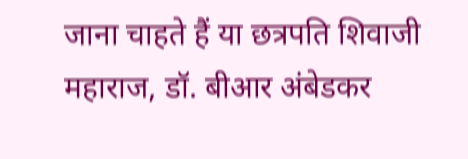जाना चाहते हैं या छत्रपति शिवाजी महाराज, डॉ. बीआर अंबेडकर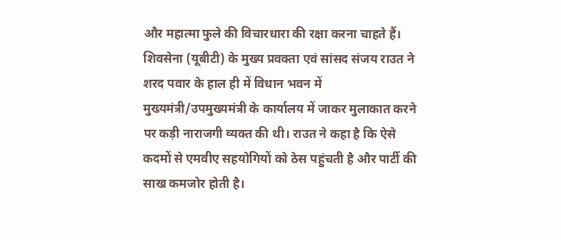और महात्मा फुले की विचारधारा की रक्षा करना चाहते हैं।
शिवसेना (यूबीटी) के मुख्य प्रवक्ता एवं सांसद संजय राउत ने शरद पवार के हाल ही में विधान भवन में मुख्यमंत्री/उपमुख्यमंत्री के कार्यालय में जाकर मुलाकात करने पर कड़ी नाराजगी व्यक्त की थी। राउत ने कहा है कि ऐसे कदमों से एमवीए सहयोगियों को ठेस पहुंचती है और पार्टी की साख कमजोर होती है।